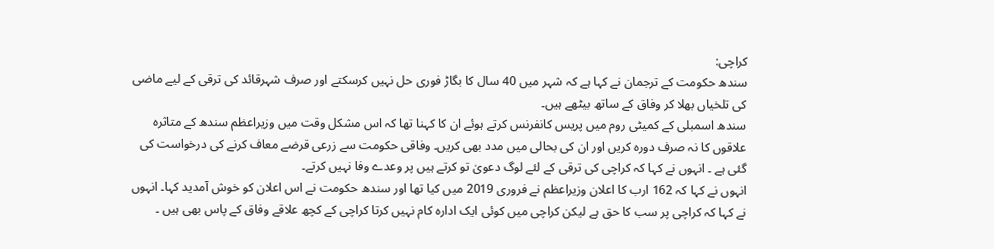کراچی:
سندھ حکومت کے ترجمان نے کہا ہے کہ شہر میں 40 سال کا بگاڑ فوری حل نہیں کرسکتے اور صرف شہرقائد کی ترقی کے لیے ماضی کی تلخیاں بھلا کر وفاق کے ساتھ بیٹھے ہیں۔
سندھ اسمبلی کے کمیٹی روم میں پریس کانفرنس کرتے ہوئے ان کا کہنا تھا کہ اس مشکل وقت میں وزیراعظم سندھ کے متاثرہ علاقوں کا نہ صرف دورہ کریں اور ان کی بحالی میں مدد بھی کریں۔ وفاقی حکومت سے زرعی قرضے معاف کرنے کی درخواست کی گئی ہے ۔ انہوں نے کہا کہ کراچی کی ترقی کے لئے لوگ دعویٰ تو کرتے ہیں پر وعدے وفا نہیں کرتے۔
انہوں نے کہا کہ 162 ارب کا اعلان وزیراعظم نے فروری 2019 میں کیا تھا اور سندھ حکومت نے اس اعلان کو خوش آمدید کہا۔ انہوں نے کہا کہ کراچی پر سب کا حق ہے لیکن کراچی میں کوئی ایک ادارہ کام نہیں کرتا کراچی کے کچھ علاقے وفاق کے پاس بھی ہیں ۔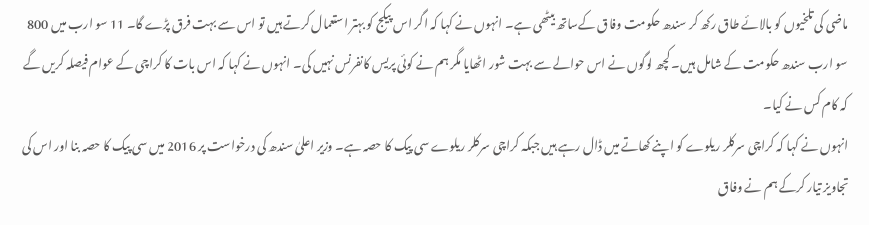ماضی کی تلخیوں کو بالائے طاق رکھ کر سندھ حکومت وفاق کےساتھ بیٹھی ہے۔ انہوں نے کہا کہ اگر اس پیکج کو بہتر استعمال کرتے ہیں تو اس سے بہت فرق پڑے گا۔ 11 سو ارب میں 800 سو ارب سندھ حکومت کے شامل ہیں۔ کچھ لوگوں نے اس حوالے سے بہت شور اٹھایا مگر ہم نے کوئی پریس کانفرنس نہیں کی۔ انہوں نے کہا کہ اس بات کا کراچی کے عوام فیصلہ کریں گے کہ کام کس نے کیا۔
انہوں نے کہا کہ کراچی سرکلر ریلوے کو اپنے کھاتے میں ڈال رہے ہیں جبکہ کراچی سرکلر ریلوے سی پیک کا حصہ ہے۔ وزیر اعلیٰ سندھ کی درخواست پر 2016 میں سی پیک کا حصہ بنا اور اس کی تجاویز تیار کرکے ہم نے وفاق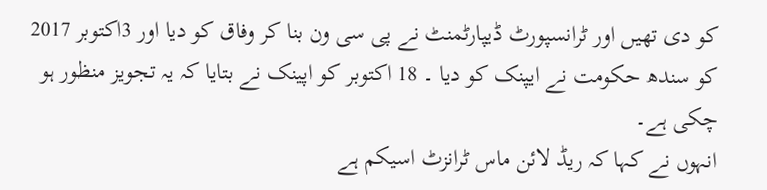کو دی تھیں اور ٹرانسپورٹ ڈیپارٹمنٹ نے پی سی ون بنا کر وفاق کو دیا اور 3اکتوبر 2017 کو سندھ حکومت نے ایپنک کو دیا ۔ 18 اکتوبر کو اپینک نے بتایا کہ یہ تجویز منظور ہو چکی ہے۔
انہوں نے کہا کہ ریڈ لائن ماس ٹرانزٹ اسیکم ہے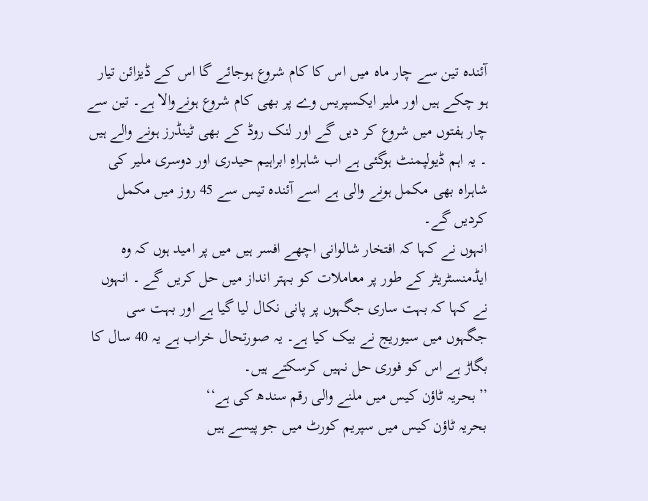آئندہ تین سے چار ماہ میں اس کا کام شروع ہوجائے گا اس کے ڈیزائن تیار ہو چکے ہیں اور ملیر ایکسپریس وے پر بھی کام شروع ہونےوالا ہے۔ تین سے چار ہفتوں میں شروع کر دیں گے اور لنک روڈ کے بھی ٹینڈرز ہونے والے ہیں ۔ یہ اہم ڈیولپمنٹ ہوگئی ہے اب شاہراہِ ابراہیم حیدری اور دوسری ملیر کی شاہراہ بھی مکمل ہونے والی ہے اسے آئندہ تیس سے 45 روز میں مکمل کردیں گے۔
انہوں نے کہا کہ افتخار شالوانی اچھے افسر ہیں میں پر امید ہوں کہ وہ ایڈمنسٹریٹر کے طور پر معاملات کو بہتر انداز میں حل کریں گے ۔ انہوں نے کہا کہ بہت ساری جگہوں پر پانی نکال لیا گیا ہے اور بہت سی جگہوں میں سیوریج نے بیک کیا ہے۔ یہ صورتحال خراب ہے یہ 40 سال کا بگاڑ ہے اس کو فوری حل نہیں کرسکتے ہیں۔
’’بحریہ ٹاؤن کیس میں ملنے والی رقم سندھ کی ہے‘‘
بحریہ ٹاؤن کیس میں سپریم کورٹ میں جو پیسے ہیں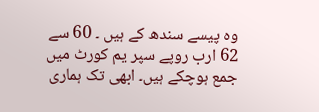وہ پیسے سندھ کے ہیں ۔ 60 سے 62 ارب روپے سپر یم کورٹ میں جمع ہوچکے ہیں۔ ابھی تک ہماری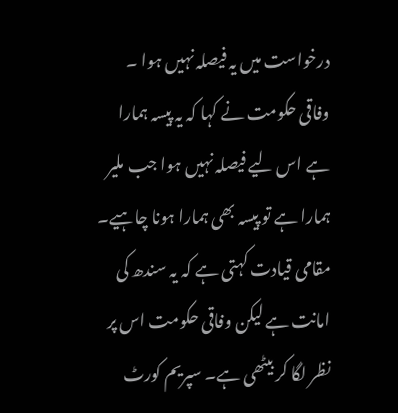درخواست میں یہ فیصلہ نہیں ہوا ۔ وفاقی حکومت نے کہا کہ یہ پیسہ ہمارا ہے اس لیے فیصلہ نہیں ہوا جب ملیر ہمارا ہے تو پیسہ بھی ہمارا ہونا چاہیے۔ مقامی قیادت کہتی ہے کہ یہ سندھ کی امانت ہے لیکن وفاقی حکومت اس پر نظر لگا کر بیٹھی ہے۔ سپریم کورٹ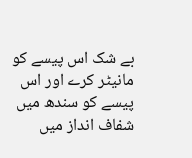بے شک اس پیسے کو مانیٹر کرے اور اس پیسے کو سندھ میں شفاف انداز میں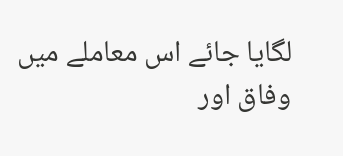لگایا جائے اس معاملے میں وفاق اور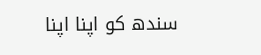سندھ کو اپنا اپنا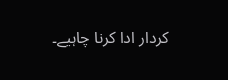کردار ادا کرنا چاہیے۔